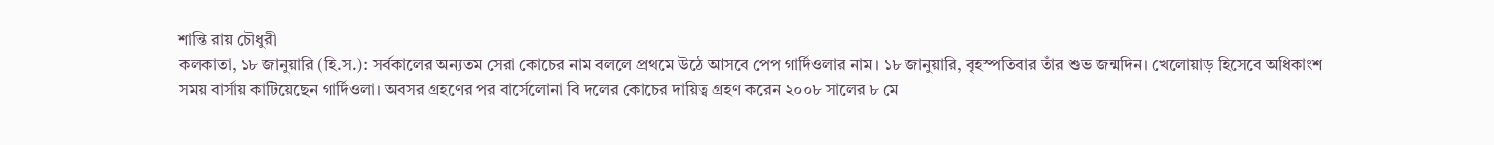শান্তি রায় চৌধুরী
কলকাতা, ১৮ জানুয়ারি (হি.স.): সর্বকালের অন্যতম সেরা কোচের নাম বললে প্রথমে উঠে আসবে পেপ গার্দিওলার নাম। ১৮ জানুয়ারি, বৃহস্পতিবার তাঁর শুভ জন্মদিন। খেলোয়াড় হিসেবে অধিকাংশ সময় বার্সায় কাটিয়েছেন গার্দিওলা। অবসর গ্রহণের পর বার্সেলোনা বি দলের কোচের দায়িত্ব গ্রহণ করেন ২০০৮ সালের ৮ মে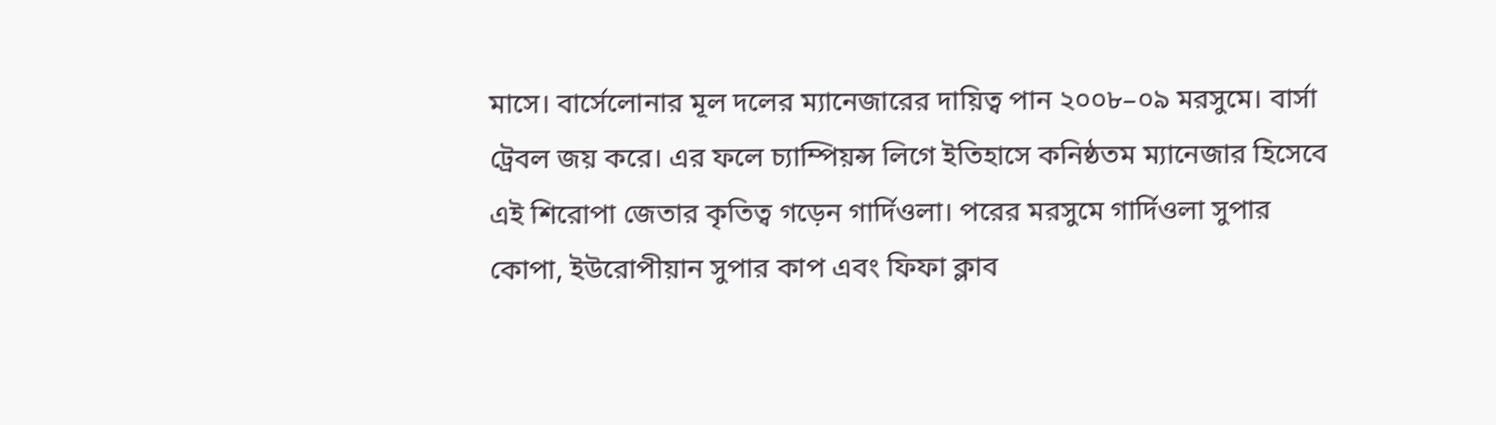মাসে। বার্সেলোনার মূল দলের ম্যানেজারের দায়িত্ব পান ২০০৮–০৯ মরসুমে। বার্সা ট্রেবল জয় করে। এর ফলে চ্যাম্পিয়ন্স লিগে ইতিহাসে কনিষ্ঠতম ম্যানেজার হিসেবে এই শিরোপা জেতার কৃতিত্ব গড়েন গার্দিওলা। পরের মরসুমে গার্দিওলা সুপার কোপা, ইউরোপীয়ান সুপার কাপ এবং ফিফা ক্লাব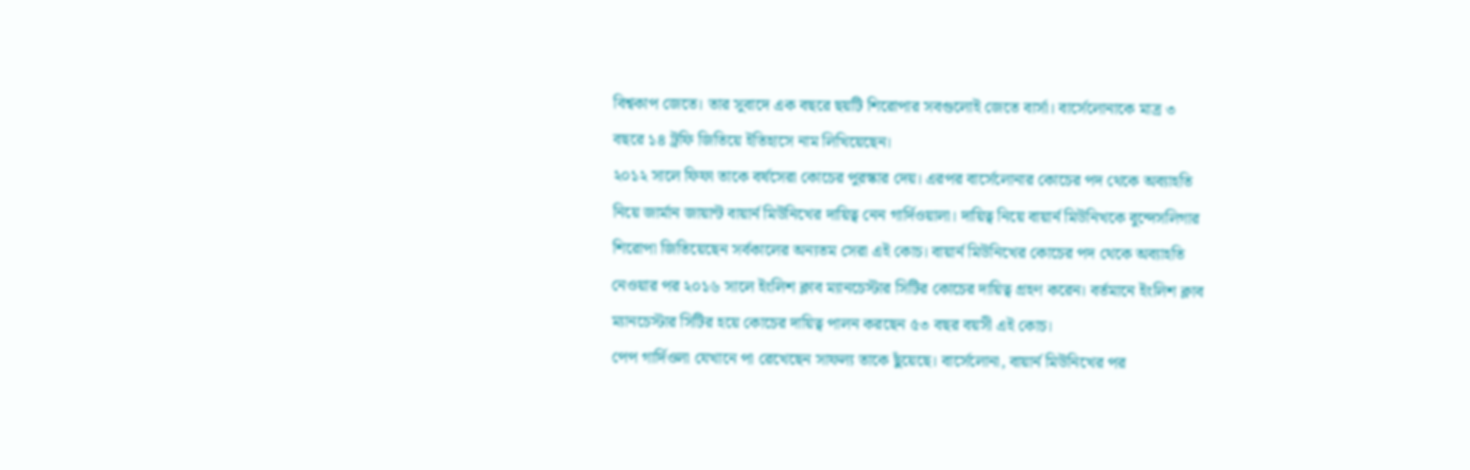বিশ্বকাপ জেতে। তার সুবাদে এক বছরে ছয়টি শিরোপার সবগুলোই জেতে বার্সা। বার্সেলোনাকে মাত্র ৩ বছরে ১৪ ট্রফি জিতিয়ে ইতিহাসে নাম লিখিয়েছেন।
২০১২ সালে ফিফা তাকে বর্ষসেরা কোচের পুরস্কার দেয়। এরপর বার্সেলোনার কোচের পদ থেকে অব্যাহতি নিয়ে জার্মান জায়ান্ট বায়ার্ন মিউনিখের দায়িত্ব নেন গার্দিওয়ালা। দায়িত্ব নিয়ে বায়ার্ন মিউনিখকে বুন্দেসলিগার শিরোপা জিতিয়েছেন সর্বকালের অন্যতম সেরা এই কোচ। বায়ার্ন মিউনিখের কোচের পদ থেকে অব্যাহতি নেওয়ার পর ২০১৬ সালে ইংলিশ ক্লাব ম্যানচেস্টার সিটির কোচের দায়িত্ব গ্রহণ করেন। বর্তমানে ইংলিশ ক্লাব ম্যানচেস্টার সিটির হয়ে কোচের দায়িত্ব পালন করছেন ৫৩ বছর বয়সী এই কোচ।
পেপ গার্দিওলা যেখানে পা রেখেছেন সাফল্য তাকে ছুঁয়েছে। বার্সেলোনা, বায়ার্ন মিউনিখের পর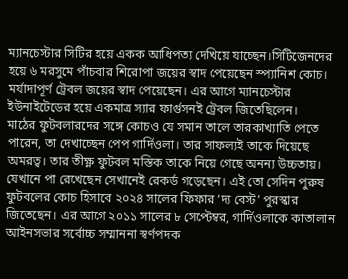ম্যানচেস্টার সিটির হয়ে একক আধিপত্য দেখিয়ে যাচ্ছেন।সিটিজেনদের হয়ে ৬ মরসুমে পাঁচবার শিরোপা জয়ের স্বাদ পেয়েছেন স্প্যানিশ কোচ। মর্যাদাপূর্ণ ট্রেবল জয়ের স্বাদ পেয়েছেন। এর আগে ম্যানচেস্টার ইউনাইটেডের হয়ে একমাত্র স্যার ফার্গুসনই ট্রেবল জিতেছিলেন।
মাঠের ফুটবলারদের সঙ্গে কোচও যে সমান তালে তারকাখ্যাতি পেতে পারেন, তা দেখাচ্ছেন পেপ গার্দিওলা। তার সাফল্যই তাকে দিয়েছে অমরত্ব। তার তীক্ষ্ণ ফুটবল মস্তিক তাকে নিয়ে গেছে অনন্য উচ্চতায়। যেখানে পা রেখেছেন সেখানেই রেকর্ড গড়েছেন। এই তো সেদিন পুরুষ ফুটবলের কোচ হিসাবে ২০২৪ সালের ফিফার ‘দ্য বেস্ট’ পুরস্কার জিতেছেন। এর আগে ২০১১ সালের ৮ সেপ্টেম্বর, গার্দিওলাকে কাতালান আইনসভার সর্বোচ্চ সম্মাননা স্বর্ণপদক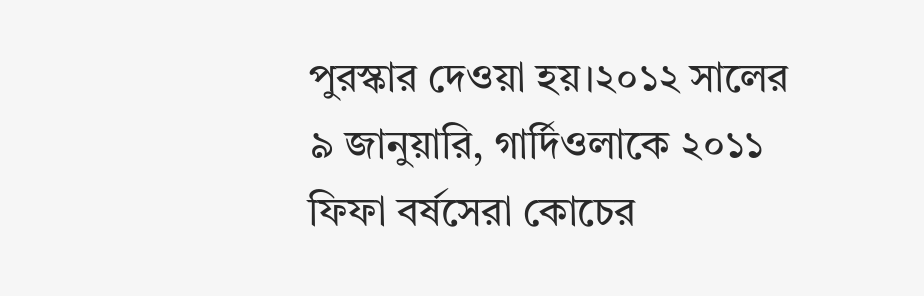পুরস্কার দেওয়া হয়।২০১২ সালের ৯ জানুয়ারি, গার্দিওলাকে ২০১১ ফিফা বর্ষসেরা কোচের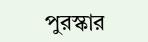পুরস্কার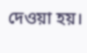দেওয়া হয়।